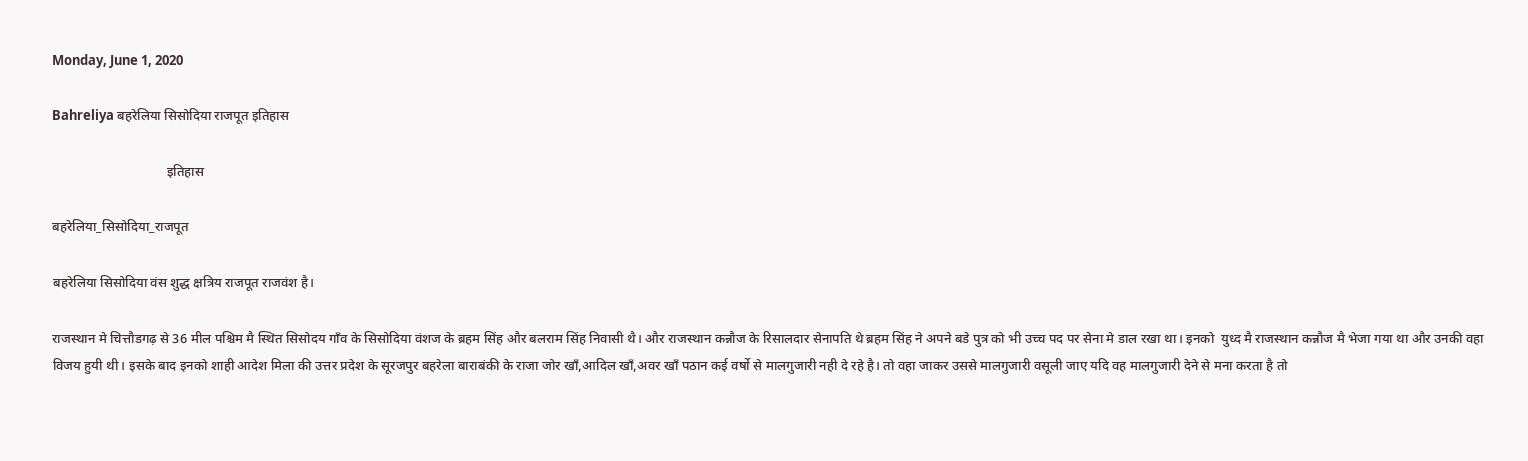Monday, June 1, 2020

Bahreliya बहरेलिया सिसोदिया राजपूत इतिहास

                                  इतिहास

बहरेलिया_सिसोदिया_राजपूत

बहरेलिया सिसोदिया वंस शुद्ध क्षत्रिय राजपूत राजवंश है।

राजस्थान मे चित्तौडगढ़ से 36 मील पश्चिम मै स्थित सिसोदय गाँव के सिसोदिया वंशज के ब्रहम सिंह और बलराम सिंह निवासी थै। और राजस्थान कन्नौज के रिसालदार सेनापति थे ब्रहम सिंह ने अपने बडे पुत्र को भी उच्च पद पर सेना मे डाल रखा था। इनको  युध्द मै राजस्थान कन्नौज मै भेजा गया था और उनकी वहा विजय हुयी थी। इसके बाद इनको शाही आदेश मिला की उत्तर प्रदेश के सूरजपुर बहरेला बाराबंकी के राजा जोर खाँ,आदिल खाँ,अवर खाँ पठान कई वर्षो से मालगुजारी नही दे रहे है। तो वहा जाकर उससे मालगुजारी वसूली जाए यदि वह मालगुजारी देने से मना करता है तो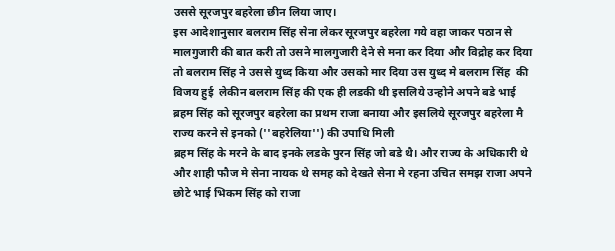उससे सूरजपुर बहरेला छीन लिया जाए।
इस आदेशानुसार बलराम सिंह सेना लेकर सूरजपुर बहरेला गये वहा जाकर पठान से मालगुजारी की बात करी तो उसने मालगुजारी देने से मना कर दिया और विद्रोह कर दिया तो बलराम सिंह ने उससे युध्द किया और उसको मार दिया उस युध्द मे बलराम सिंह  की विजय हुई  लेकीन बलराम सिंह की एक ही लडकी थी इसलिये उन्होने अपने बडे भाई ब्रहम सिंह को सूरजपुर बहरेला का प्रथम राजा बनाया और इसलिये सूरजपुर बहरेला मै राज्य करने से इनको (''बहरेलिया'') की उपाधि मिली
ब्रहम सिंह के मरने के बाद इनके लडके पुरन सिंह जो बडे थै। और राज्य के अधिकारी थे और शाही फौज मे सेना नायक थे समह को देखते सेना मे रहना उचित समझ राजा अपने छोटे भाई भिकम सिंह को राजा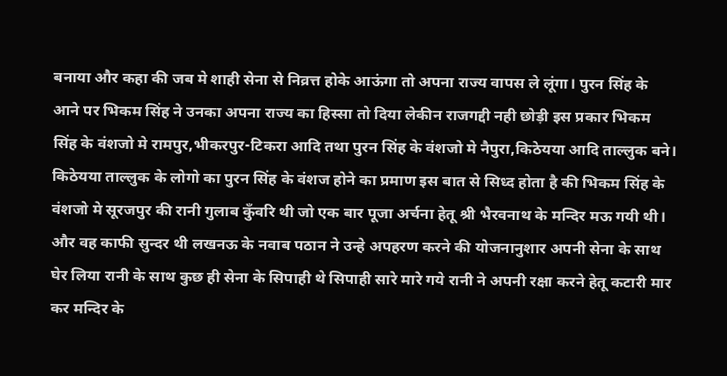बनाया और कहा की जब मे शाही सेना से निव्रत्त होके आऊंगा तो अपना राज्य वापस ले लूंगा। पुरन सिंह के आने पर भिकम सिंह ने उनका अपना राज्य का हिस्सा तो दिया लेकीन राजगद्दी नही छोड़ी इस प्रकार भिकम सिंह के वंशजो मे रामपुर,भीकरपुर-टिकरा आदि तथा पुरन सिंह के वंशजो मे नैपुरा,किठेयया आदि ताल्लुक बने।
किठेयया ताल्लुक के लोगो का पुरन सिंह के वंशज होने का प्रमाण इस बात से सिध्द होता है की भिकम सिंह के वंशजो मे सूरजपुर की रानी गुलाब कुँवरि थी जो एक बार पूजा अर्चना हेतू श्री भैरवनाथ के मन्दिर मऊ गयी थी। और वह काफी सुन्दर थी लखनऊ के नवाब पठान ने उन्हे अपहरण करने की योजनानुशार अपनी सेना के साथ घेर लिया रानी के साथ कुछ ही सेना के सिपाही थे सिपाही सारे मारे गये रानी ने अपनी रक्षा करने हेतू कटारी मार कर मन्दिर के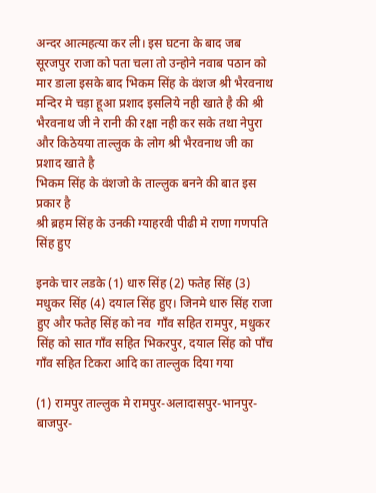अन्दर आत्महत्या कर ली। इस घटना के बाद जब सूरजपुर राजा को पता चला तो उन्होने नवाब पठान को मार डाला इसके बाद भिकम सिंह के वंशज श्री भैरवनाथ मन्दिर मे चड़ा हूआ प्रशाद इसलिये नही खाते है की श्री भैरवनाथ जी ने रानी की रक्षा नही कर सके तथा नेपुरा और किठेयया ताल्लुक के लोग श्री भैरवनाथ जी का प्रशाद खाते है
भिकम सिंह के वंशजो के ताल्लुक बनने की बात इस प्रकार है
श्री ब्रहम सिंह के उनकी ग्याहरवी पीढी मे राणा गणपति सिंह हुए

इनके चार लडके (1) धारु सिंह (2) फतेह सिंह (3) मधुकर सिंह (4) दयाल सिंह हुए। जिनमे धारु सिंह राजा हुए और फतेह सिंह को नव  गाँव सहित रामपुर, मधुकर सिंह को सात गाँव सहित भिकरपुर, दयाल सिंह को पाँच गाँव सहित टिकरा आदि का ताल्लुक दिया गया

(1) रामपुर ताल्लुक मे रामपुर-अलादासपुर-भानपुर-बाजपुर-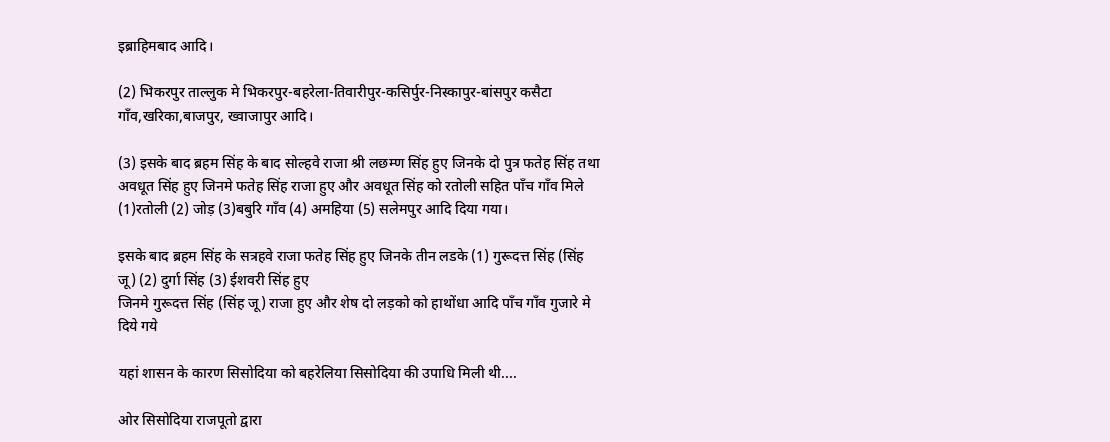इब्राहिमबाद आदि।

(2) भिकरपुर ताल्लुक मे भिकरपुर-बहरेला-तिवारीपुर-कसिर्पुर-निस्कापुर-बांसपुर कसैटा गाँव,खरिका,बाजपुर, ख्वाजापुर आदि।

(3) इसके बाद ब्रहम सिंह के बाद सोल्हवे राजा श्री लछम्ण सिंह हुए जिनके दो पुत्र फतेह सिंह तथा अवधूत सिंह हुए जिनमे फतेह सिंह राजा हुए और अवधूत सिंह को रतोली सहित पाँच गाँव मिले (1)रतोली (2) जोड़ (3)बबुरि गाँव (4) अमहिया (5) सलेमपुर आदि दिया गया।

इसके बाद ब्रहम सिंह के सत्रहवे राजा फतेह सिंह हुए जिनके तीन लडके (1) गुरूदत्त सिंह (सिंह जू) (2) दुर्गा सिंह (3) ईशवरी सिंह हुए
जिनमे गुरूदत्त सिंह (सिंह जू) राजा हुए और शेष दो लड़को को हाथोंधा आदि पाँच गाँव गुजारे मे दिये गये

यहां शासन के कारण सिसोदिया को बहरेलिया सिसोदिया की उपाधि मिली थी....

ओर सिसोदिया राजपूतो द्वारा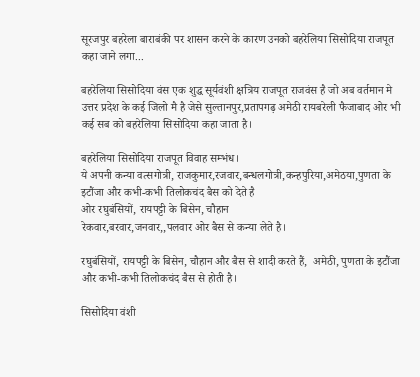सूरजपुर बहरेला बाराबंकी पर शासन करने के कारण उनको बहरेलिया सिसोदिया राजपूत कहा जाने लगा...

बहरेलिया सिसोदिया वंस एक शुद्ध सूर्यवंशी क्षत्रिय राजपूत राजवंस है जो अब वर्तमान मे उत्तर प्रदेश के कई जिलो मै है जेसे सुल्तानपुर,प्रतापगढ़ अमेठी रायबरेली फैजाबाद ओर भी कई सब को बहरेलिया सिसोदिया कहा जाता है।

बहरेलिया सिसोदिया राजपूत विवाह सम्भंध।
ये अपनी कन्या वत्सगोत्री, राजकुमार,रजवार,बन्धलगोत्री,कन्हपुरिया,अमेठया,पुणता के इटौंजा और कभी-कभी तिलोकचंद बैस को देते है
ओर रघुबंसियों, रायपट्टी के बिसेन, चौहान
रेकवार,बरवार,जनवार,,पलवार ओर बैस से कन्या लेते है।

रघुबंसियों, रायपट्टी के बिसेन, चौहान और बैस से शादी करते हैं,  अमेठी, पुणता के इटौंजा और कभी-कभी तिलोकचंद बैस से होती है।

सिसोदिया वंशी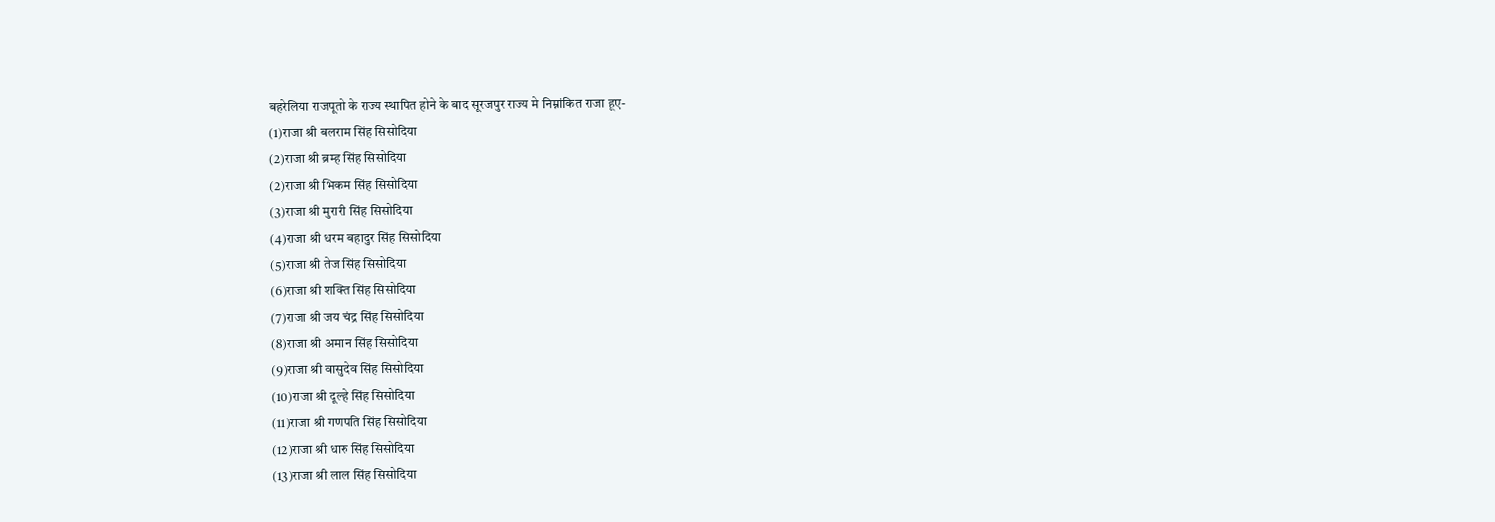बहरेलिया राजपूतो के राज्य स्थापित होने के बाद सूरजपुर राज्य मे निम्नांकित राजा हूए-
(1)राजा श्री बलराम सिंह सिसोदिया
(2)राजा श्री ब्रम्ह सिंह सिसोदिया
(2)राजा श्री भिकम सिंह सिसोदिया
(3)राजा श्री मुरारी सिंह सिसोदिया
(4)राजा श्री धरम बहादुर सिंह सिसोदिया
(5)राजा श्री तेज सिंह सिसोदिया
(6)राजा श्री शक्ति सिंह सिसोदिया
(7)राजा श्री जय चंद्र सिंह सिसोदिया
(8)राजा श्री अमान सिंह सिसोदिया
(9)राजा श्री वासुदेव सिंह सिसोदिया
(10)राजा श्री दूल्हे सिंह सिसोदिया
(11)राजा श्री गणपति सिंह सिसोदिया
(12)राजा श्री धारु सिंह सिसोदिया
(13)राजा श्री लाल सिंह सिसोदिया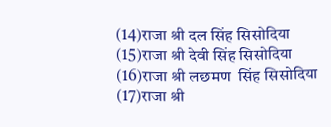(14)राजा श्री दल सिंह सिसोदिया
(15)राजा श्री देवी सिंह सिसोदिया
(16)राजा श्री लछमण  सिंह सिसोदिया
(17)राजा श्री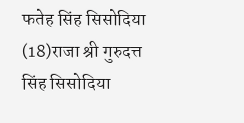फतेह सिंह सिसोदिया
(18)राजा श्री गुरुदत्त सिंह सिसोदिया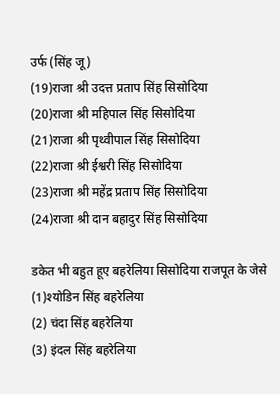उर्फ (सिंह जू)
(19)राजा श्री उदत्त प्रताप सिंह सिसोदिया
(20)राजा श्री महिपाल सिंह सिसोदिया
(21)राजा श्री पृथ्वीपाल सिंह सिसोदिया
(22)राजा श्री ईश्वरी सिंह सिसोदिया
(23)राजा श्री महेंद्र प्रताप सिंह सिसोदिया
(24)राजा श्री दान बहादुर सिंह सिसोदिया

डकेत भी बहुत हूए बहरेलिया सिसोदिया राजपूत के जेसे
(1)श्योडिन सिंह बहरेलिया
(2) चंदा सिंह बहरेलिया
(3) इंदल सिंह बहरेलिया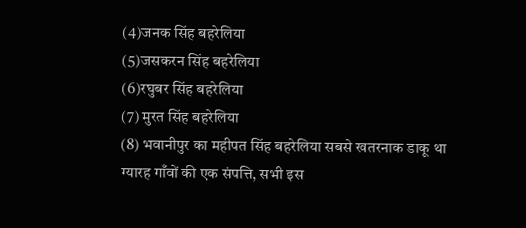(4)जनक सिंह बहरेलिया
(5)जसकरन सिंह बहरेलिया
(6)रघुबर सिंह बहरेलिया
(7) मुरत सिंह बहरेलिया
(8) भवानीपुर का महीपत सिंह बहरेलिया सबसे खतरनाक डाकू था
ग्यारह गाँवों की एक संपत्ति, सभी इस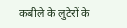कबीले के लुटेरों के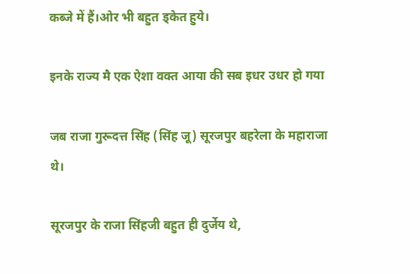कब्जे में हैं।ओर भी बहुत ड्केत हुये।

इनके राज्य मै एक ऐशा वक्त आया की सब इधर उधर हो गया

जब राजा गुरूदत्त सिंह (सिंह जू) सूरजपुर बहरेला के महाराजा थे।

सूरजपुर के राजा सिंहजी बहुत ही दुर्जेय थे,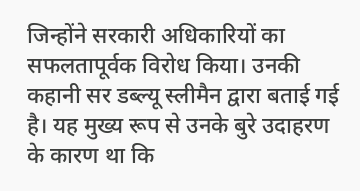जिन्होंने सरकारी अधिकारियों का सफलतापूर्वक विरोध किया। उनकी कहानी सर डब्ल्यू स्लीमैन द्वारा बताई गई है। यह मुख्य रूप से उनके बुरे उदाहरण के कारण था कि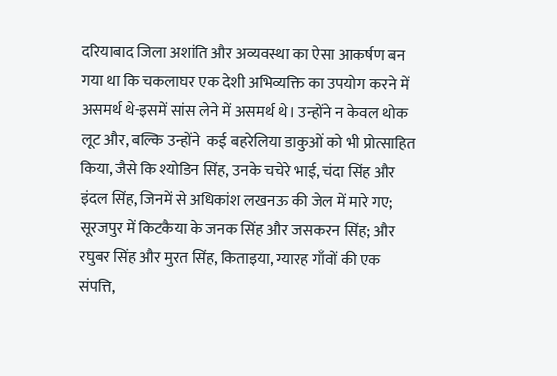दरियाबाद जिला अशांति और अव्यवस्था का ऐसा आकर्षण बन गया था कि चकलाघर एक देशी अभिव्यक्ति का उपयोग करने में असमर्थ थे-इसमें सांस लेने में असमर्थ थे। उन्होंने न केवल थोक लूट और, बल्कि उन्होंने  कई बहरेलिया डाकुओं को भी प्रोत्साहित किया, जैसे कि श्योडिन सिंह, उनके चचेरे भाई, चंदा सिंह और इंदल सिंह, जिनमें से अधिकांश लखनऊ की जेल में मारे गए; सूरजपुर में किटकैया के जनक सिंह और जसकरन सिंह; और रघुबर सिंह और मुरत सिंह, किताइया, ग्यारह गाँवों की एक संपत्ति,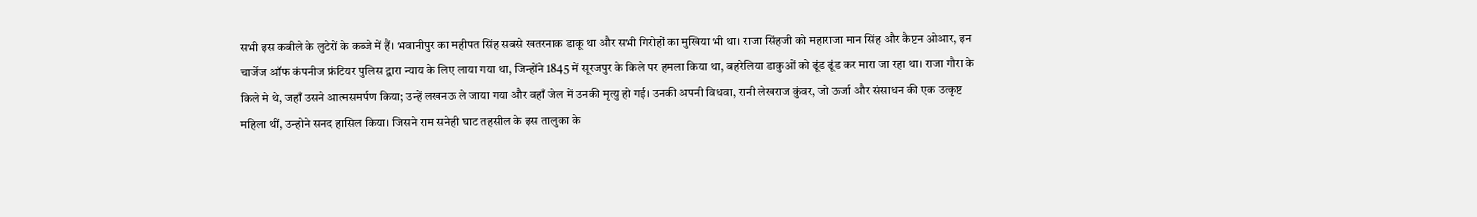सभी इस कबीले के लुटेरों के कब्जे में हैं। भवानीपुर का महीपत सिंह सबसे खतरनाक डाकू था और सभी गिरोहों का मुखिया भी था। राजा सिंहजी को महाराजा मान सिंह और कैप्टन ओआर, इन चार्जेज ऑफ कंपनीज फ्रंटियर पुलिस द्वारा न्याय के लिए लाया गया था, जिन्होंने 1845 में सूरजपुर के किले पर हमला किया था, बहरेलिया डाकुओं को ढूंड ढूंड कर मारा जा रहा था। राजा गौरा के किले मे थे, जहाँ उसने आत्मसमर्पण किया; उन्हें लखनऊ ले जाया गया और वहाँ जेल में उनकी मृत्यु हो गई। उनकी अपनी विधवा, रानी लेखराज कुंवर, जो ऊर्जा और संसाधन की एक उत्कृष्ट महिला थीं, उन्होने सनद हासिल किया। जिसने राम सनेही घाट तहसील के इस तालुका के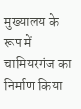मुख्यालय के रूप में चामियरगंज का निर्माण किया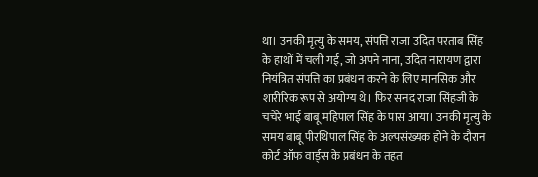था। उनकी मृत्यु के समय, संपत्ति राजा उदित परताब सिंह के हाथों में चली गई, जो अपने नाना, उदित नारायण द्वारा नियंत्रित संपत्ति का प्रबंधन करने के लिए मानसिक और शारीरिक रूप से अयोग्य थे। फिर सनद राजा सिंहजी के चचेरे भाई बाबू महिपाल सिंह के पास आया। उनकी मृत्यु के समय बाबू पीरथिपाल सिंह के अल्पसंख्यक होने के दौरान कोर्ट ऑफ वार्ड्स के प्रबंधन के तहत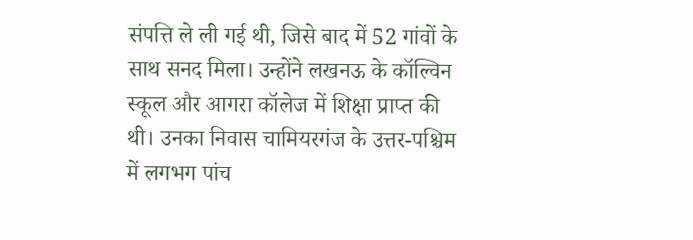संपत्ति ले ली गई थी, जिसे बाद में 52 गांवों के साथ सनद मिला। उन्होंने लखनऊ के कॉल्विन स्कूल और आगरा कॉलेज में शिक्षा प्राप्त की थी। उनका निवास चामियरगंज के उत्तर-पश्चिम में लगभग पांच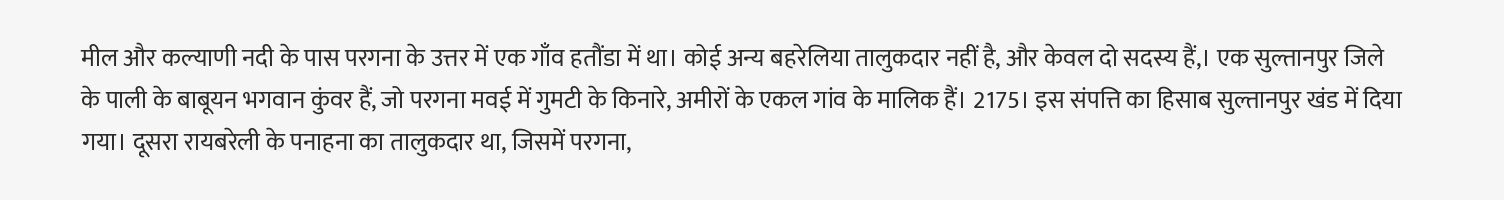मील और कल्याणी नदी के पास परगना के उत्तर में एक गाँव हतौंडा में था। कोई अन्य बहरेलिया तालुकदार नहीं है, और केवल दो सदस्य हैं,। एक सुल्तानपुर जिले के पाली के बाबूयन भगवान कुंवर हैं, जो परगना मवई में गुमटी के किनारे, अमीरों के एकल गांव के मालिक हैं। 2175। इस संपत्ति का हिसाब सुल्तानपुर खंड में दिया गया। दूसरा रायबरेली के पनाहना का तालुकदार था, जिसमें परगना,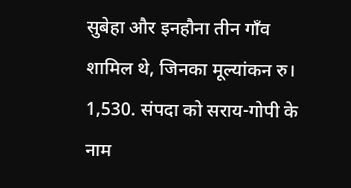सुबेहा और इनहौना तीन गाँव शामिल थे, जिनका मूल्यांकन रु। 1,530. संपदा को सराय-गोपी के नाम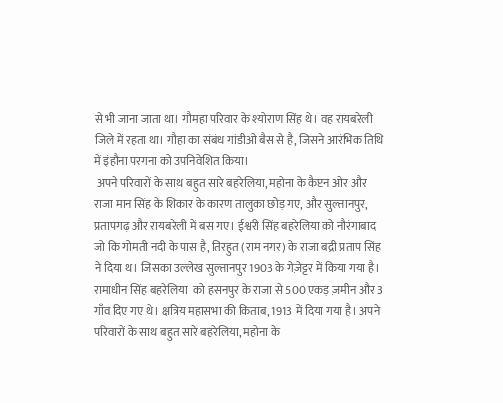से भी जाना जाता था। गौमहा परिवार के श्योराण सिंह थे। वह रायबरेली जिले में रहता था। गौहा का संबंध गांडीओ बैस से है, जिसने आरंभिक तिथि में इंहौना परगना को उपनिवेशित किया।
 अपने परिवारों के साथ बहुत सारे बहरेलिया, महोना के कैप्टन ओर और राजा मान सिंह के शिकार के कारण तालुका छोड़ गए, और सुल्तानपुर, प्रतापगढ़ और रायबरेली में बस गए। ईश्वरी सिंह बहरेलिया को नौरंगाबाद जो कि गोमती नदी के पास है, तिरहुत (राम नगर) के राजा बद्री प्रताप सिंह ने दिया थ। जिसका उल्लेख सुल्तानपुर 1903 के गेज़ेट्टर में किया गया है। रामाधीन सिंह बहरेलिया  को हसनपुर के राजा से 500 एकड़ ज़मीन और 3 गाँव दिए गए थे। क्षत्रिय महासभा की किताब, 1913 में दिया गया है। अपने परिवारों के साथ बहुत सारे बहरेलिया, महोना के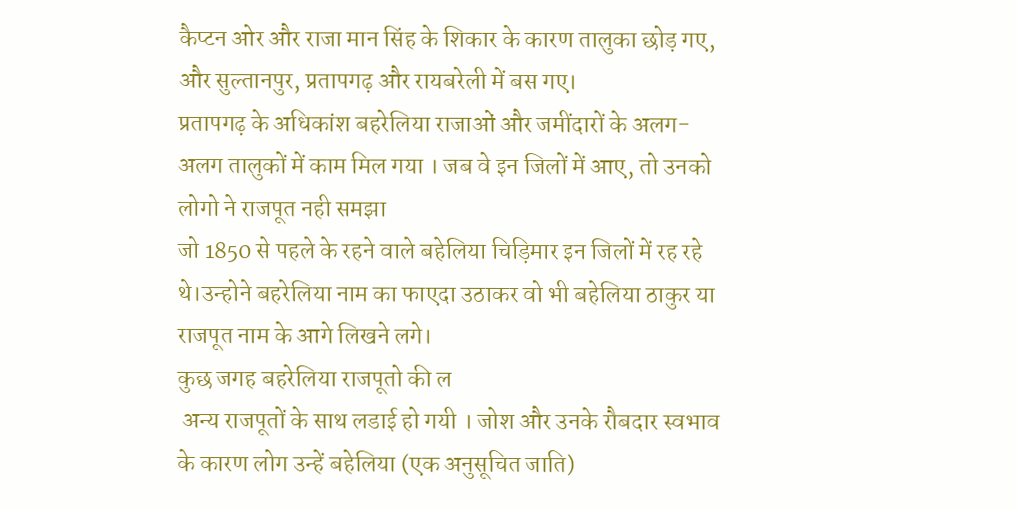कैप्टन ओर और राजा मान सिंह के शिकार के कारण तालुका छोड़ गए, और सुल्तानपुर, प्रतापगढ़ और रायबरेली में बस गए।
प्रतापगढ़ के अधिकांश बहरेलिया राजाओं और जमींदारों के अलग-अलग तालुकों में काम मिल गया । जब वे इन जिलों में आए, तो उनको लोगो ने राजपूत नही समझा
जो 1850 से पहले के रहने वाले बहेलिया चिड़िमार इन जिलों में रह रहे थे।उन्होने बहरेलिया नाम का फाएदा उठाकर वो भी बहेलिया ठाकुर या राजपूत नाम के आगे लिखने लगे।
कुछ जगह बहरेलिया राजपूतो की ल
 अन्य राजपूतों के साथ लडाई हो गयी । जोश और उनके रौबदार स्वभाव के कारण लोग उन्हें बहेलिया (एक अनुसूचित जाति)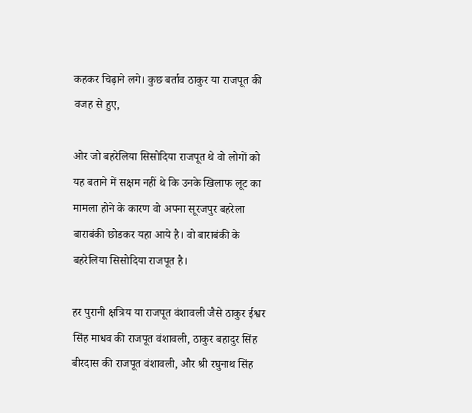कहकर चिढ़ाने लगे। कुछ बर्ताव ठाकुर या राजपूत की वजह से हुए,

ओर जो बहरेलिया सिसोदिया राजपूत थे वो लोगों को यह बताने में सक्षम नहीं थे कि उनके खिलाफ लूट का मामला होने के कारण वो अपना सूरजपुर बहरेला बाराबंकी छोडकर यहा आये है। वो बाराबंकी के बहरेलिया सिसोदिया राजपूत है।

हर पुरानी क्षत्रिय या राजपूत वंशावली जैसे ठाकुर ईश्वर सिंह माधव की राजपूत वंशावली, ठाकुर बहादुर सिंह बीरदास की राजपूत वंशावली, और श्री रघुनाथ सिंह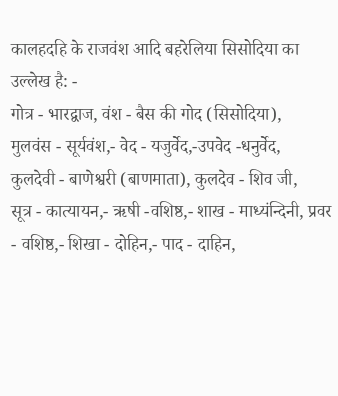कालहदहि के राजवंश आदि बहरेलिया सिसोदिया का उल्लेख है: -
गोत्र - भारद्वाज, वंश - बैस की गोद (सिसोदिया),
मुलवंस - सूर्यवंश,- वेद - यजुर्वेद,-उपवेद -धनुर्वेद,
कुलदेवी - बाणेश्वरी (बाणमाता), कुलदेव - शिव जी,
सूत्र - कात्यायन,- ऋषी -वशिष्ठ,- शाख - माध्यंन्दिनी, प्रवर - वशिष्ठ,- शिखा - दोहिन,- पाद - दाहिन,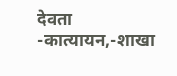देवता -कात्यायन,-शाखा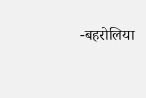-बहरोलिया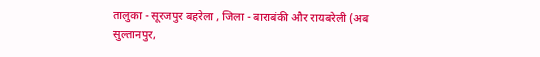तालुका - सूरजपुर बहरेला , जिला - बाराबंकी और रायबरेली (अब सुल्तानपुर,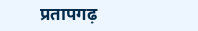प्रतापगढ़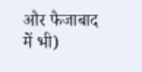और फैजाबाद में भी)